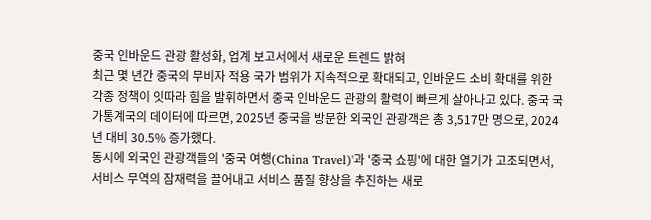중국 인바운드 관광 활성화, 업계 보고서에서 새로운 트렌드 밝혀
최근 몇 년간 중국의 무비자 적용 국가 범위가 지속적으로 확대되고, 인바운드 소비 확대를 위한 각종 정책이 잇따라 힘을 발휘하면서 중국 인바운드 관광의 활력이 빠르게 살아나고 있다. 중국 국가통계국의 데이터에 따르면, 2025년 중국을 방문한 외국인 관광객은 총 3,517만 명으로, 2024년 대비 30.5% 증가했다.
동시에 외국인 관광객들의 '중국 여행(China Travel)'과 '중국 쇼핑'에 대한 열기가 고조되면서, 서비스 무역의 잠재력을 끌어내고 서비스 품질 향상을 추진하는 새로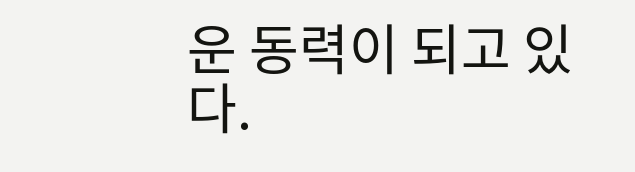운 동력이 되고 있다.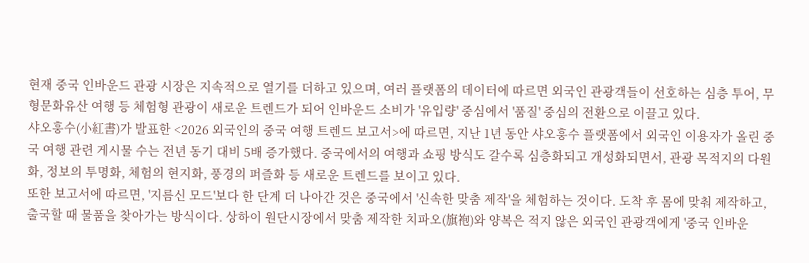현재 중국 인바운드 관광 시장은 지속적으로 열기를 더하고 있으며, 여러 플랫폼의 데이터에 따르면 외국인 관광객들이 선호하는 심층 투어, 무형문화유산 여행 등 체험형 관광이 새로운 트렌드가 되어 인바운드 소비가 '유입량' 중심에서 '품질' 중심의 전환으로 이끌고 있다.
샤오훙수(小紅書)가 발표한 <2026 외국인의 중국 여행 트렌드 보고서>에 따르면, 지난 1년 동안 샤오훙수 플랫폼에서 외국인 이용자가 올린 중국 여행 관련 게시물 수는 전년 동기 대비 5배 증가했다. 중국에서의 여행과 쇼핑 방식도 갈수록 심층화되고 개성화되면서, 관광 목적지의 다원화, 정보의 투명화, 체험의 현지화, 풍경의 퍼즐화 등 새로운 트렌드를 보이고 있다.
또한 보고서에 따르면, '지름신 모드'보다 한 단계 더 나아간 것은 중국에서 '신속한 맞춤 제작'을 체험하는 것이다. 도착 후 몸에 맞춰 제작하고, 출국할 때 물품을 찾아가는 방식이다. 상하이 원단시장에서 맞춤 제작한 치파오(旗袍)와 양복은 적지 않은 외국인 관광객에게 '중국 인바운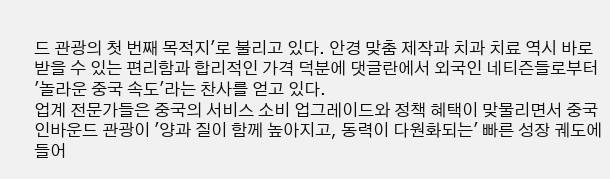드 관광의 첫 번째 목적지'로 불리고 있다. 안경 맞춤 제작과 치과 치료 역시 바로 받을 수 있는 편리함과 합리적인 가격 덕분에 댓글란에서 외국인 네티즌들로부터 '놀라운 중국 속도'라는 찬사를 얻고 있다.
업계 전문가들은 중국의 서비스 소비 업그레이드와 정책 혜택이 맞물리면서 중국 인바운드 관광이 '양과 질이 함께 높아지고, 동력이 다원화되는' 빠른 성장 궤도에 들어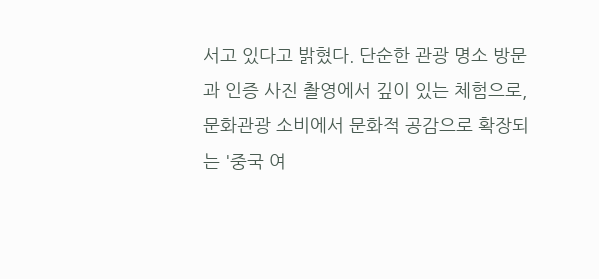서고 있다고 밝혔다. 단순한 관광 명소 방문과 인증 사진 촬영에서 깊이 있는 체험으로, 문화관광 소비에서 문화적 공감으로 확장되는 '중국 여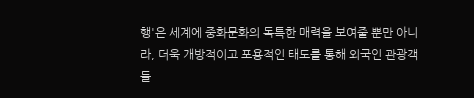행'은 세계에 중화문화의 독특한 매력을 보여줄 뿐만 아니라, 더욱 개방적이고 포용적인 태도를 통해 외국인 관광객들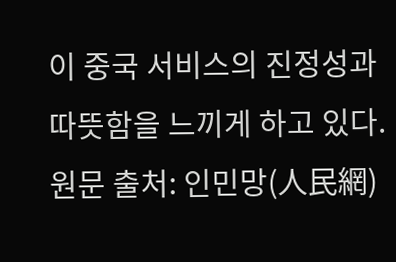이 중국 서비스의 진정성과 따뜻함을 느끼게 하고 있다.
원문 출처: 인민망(人民網)